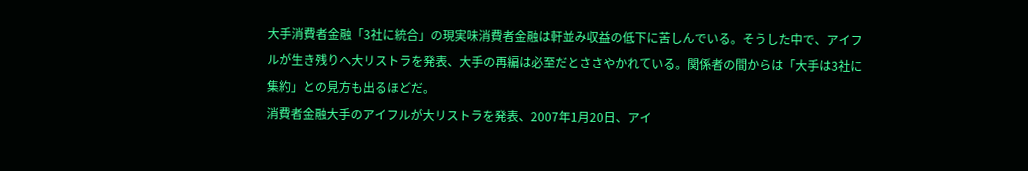大手消費者金融「3社に統合」の現実味消費者金融は軒並み収益の低下に苦しんでいる。そうした中で、アイフルが生き残りへ大リストラを発表、大手の再編は必至だとささやかれている。関係者の間からは「大手は3社に集約」との見方も出るほどだ。
消費者金融大手のアイフルが大リストラを発表、2007年1月20日、アイ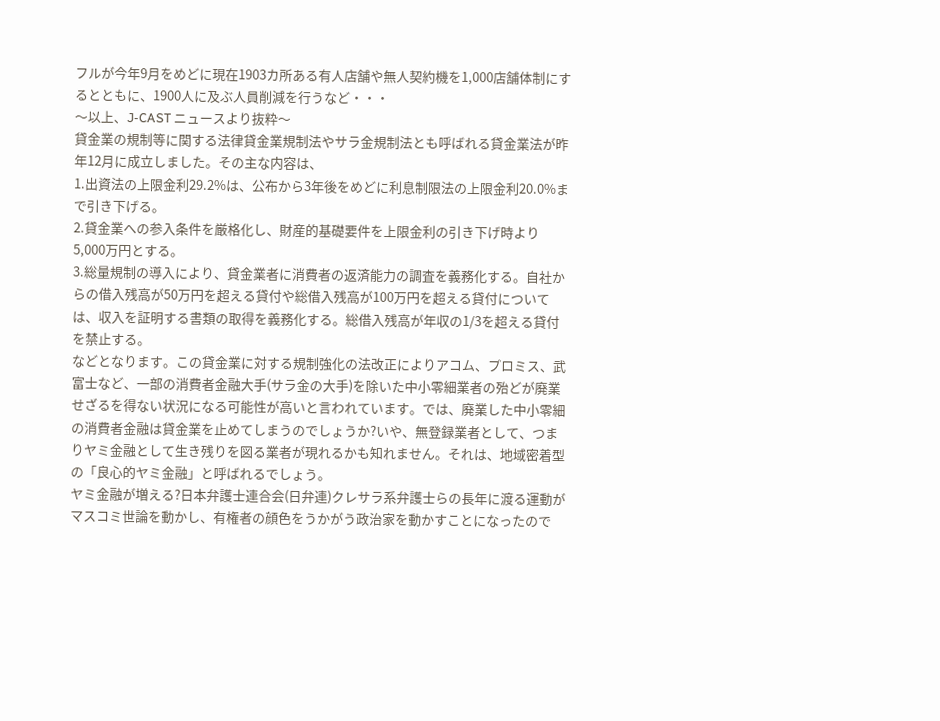フルが今年9月をめどに現在1903カ所ある有人店舗や無人契約機を1,000店舗体制にするとともに、1900人に及ぶ人員削減を行うなど・・・
〜以上、J-CAST ニュースより抜粋〜
貸金業の規制等に関する法律貸金業規制法やサラ金規制法とも呼ばれる貸金業法が昨年12月に成立しました。その主な内容は、
1.出資法の上限金利29.2%は、公布から3年後をめどに利息制限法の上限金利20.0%まで引き下げる。
2.貸金業への参入条件を厳格化し、財産的基礎要件を上限金利の引き下げ時より5,000万円とする。
3.総量規制の導入により、貸金業者に消費者の返済能力の調査を義務化する。自社からの借入残高が50万円を超える貸付や総借入残高が100万円を超える貸付については、収入を証明する書類の取得を義務化する。総借入残高が年収の1/3を超える貸付を禁止する。
などとなります。この貸金業に対する規制強化の法改正によりアコム、プロミス、武富士など、一部の消費者金融大手(サラ金の大手)を除いた中小零細業者の殆どが廃業せざるを得ない状況になる可能性が高いと言われています。では、廃業した中小零細の消費者金融は貸金業を止めてしまうのでしょうか?いや、無登録業者として、つまりヤミ金融として生き残りを図る業者が現れるかも知れません。それは、地域密着型の「良心的ヤミ金融」と呼ばれるでしょう。
ヤミ金融が増える?日本弁護士連合会(日弁連)クレサラ系弁護士らの長年に渡る運動がマスコミ世論を動かし、有権者の顔色をうかがう政治家を動かすことになったので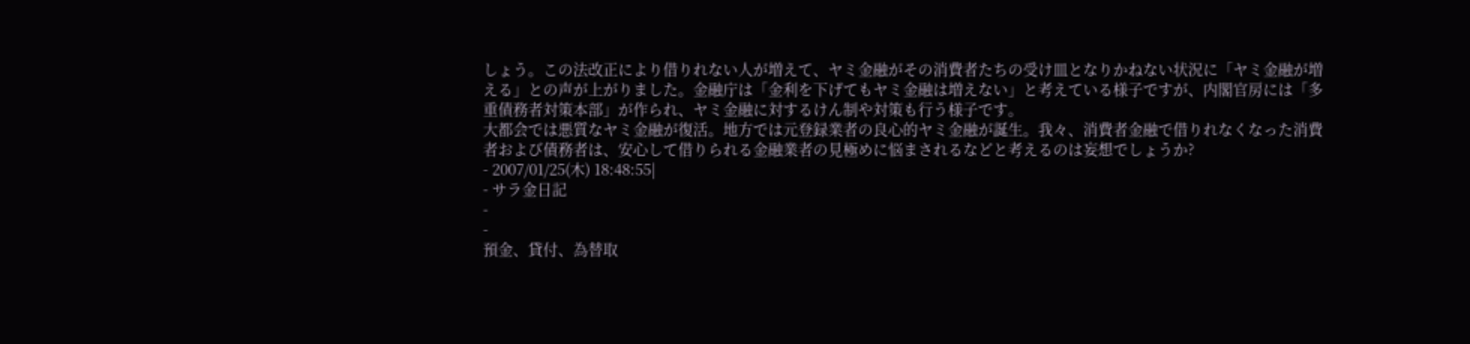しょう。この法改正により借りれない人が増えて、ヤミ金融がその消費者たちの受け皿となりかねない状況に「ヤミ金融が増える」との声が上がりました。金融庁は「金利を下げてもヤミ金融は増えない」と考えている様子ですが、内閣官房には「多重債務者対策本部」が作られ、ヤミ金融に対するけん制や対策も行う様子です。
大都会では悪質なヤミ金融が復活。地方では元登録業者の良心的ヤミ金融が誕生。我々、消費者金融で借りれなくなった消費者および債務者は、安心して借りられる金融業者の見極めに悩まされるなどと考えるのは妄想でしょうか?
- 2007/01/25(木) 18:48:55|
- サラ金日記
-
-
預金、貸付、為替取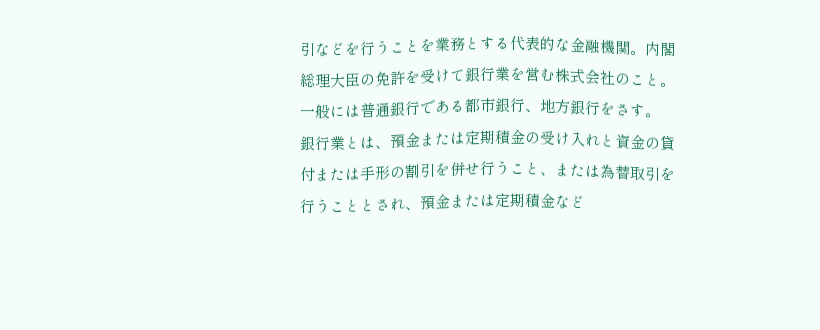引などを行うことを業務とする代表的な金融機関。内閣総理大臣の免許を受けて銀行業を営む株式会社のこと。一般には普通銀行である都市銀行、地方銀行をさす。
銀行業とは、預金または定期積金の受け入れと資金の貸付または手形の割引を併せ行うこと、または為替取引を行うこととされ、預金または定期積金など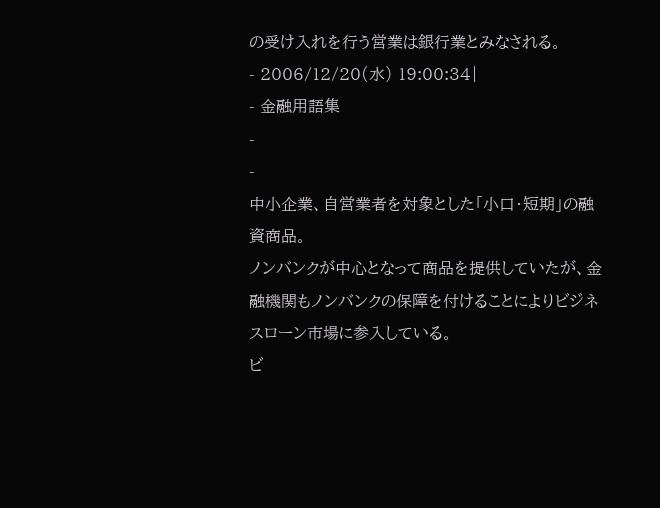の受け入れを行う営業は銀行業とみなされる。
- 2006/12/20(水) 19:00:34|
- 金融用語集
-
-
中小企業、自営業者を対象とした「小口・短期」の融資商品。
ノンバンクが中心となって商品を提供していたが、金融機関もノンバンクの保障を付けることによりビジネスローン市場に参入している。
ビ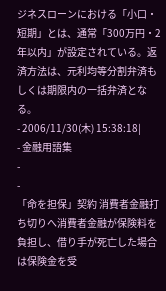ジネスローンにおける「小口・短期」とは、通常「300万円・2年以内」が設定されている。返済方法は、元利均等分割弁済もしくは期限内の一括弁済となる。
- 2006/11/30(木) 15:38:18|
- 金融用語集
-
-
「命を担保」契約 消費者金融打ち切りへ消費者金融が保険料を負担し、借り手が死亡した場合は保険金を受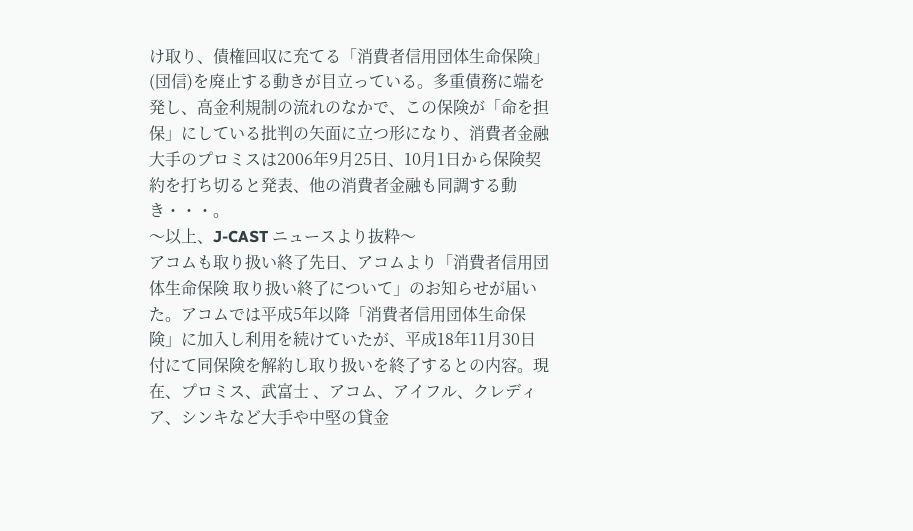け取り、債権回収に充てる「消費者信用団体生命保険」(団信)を廃止する動きが目立っている。多重債務に端を発し、高金利規制の流れのなかで、この保険が「命を担保」にしている批判の矢面に立つ形になり、消費者金融大手のプロミスは2006年9月25日、10月1日から保険契約を打ち切ると発表、他の消費者金融も同調する動き・・・。
〜以上、J-CAST ニュースより抜粋〜
アコムも取り扱い終了先日、アコムより「消費者信用団体生命保険 取り扱い終了について」のお知らせが届いた。アコムでは平成5年以降「消費者信用団体生命保険」に加入し利用を続けていたが、平成18年11月30日付にて同保険を解約し取り扱いを終了するとの内容。現在、プロミス、武富士 、アコム、アイフル、クレディア、シンキなど大手や中堅の貸金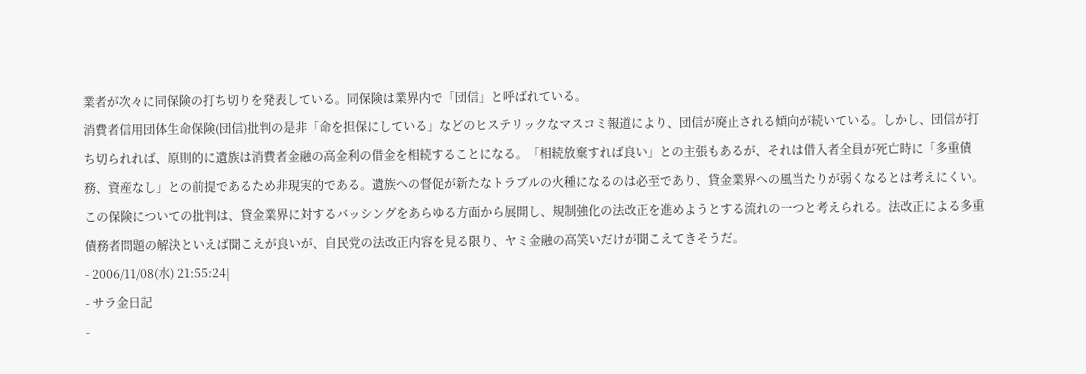業者が次々に同保険の打ち切りを発表している。同保険は業界内で「団信」と呼ばれている。
消費者信用団体生命保険(団信)批判の是非「命を担保にしている」などのヒステリックなマスコミ報道により、団信が廃止される傾向が続いている。しかし、団信が打ち切られれば、原則的に遺族は消費者金融の高金利の借金を相続することになる。「相続放棄すれば良い」との主張もあるが、それは借入者全員が死亡時に「多重債務、資産なし」との前提であるため非現実的である。遺族への督促が新たなトラブルの火種になるのは必至であり、貸金業界への風当たりが弱くなるとは考えにくい。この保険についての批判は、貸金業界に対するバッシングをあらゆる方面から展開し、規制強化の法改正を進めようとする流れの一つと考えられる。法改正による多重債務者問題の解決といえば聞こえが良いが、自民党の法改正内容を見る限り、ヤミ金融の高笑いだけが聞こえてきそうだ。
- 2006/11/08(水) 21:55:24|
- サラ金日記
-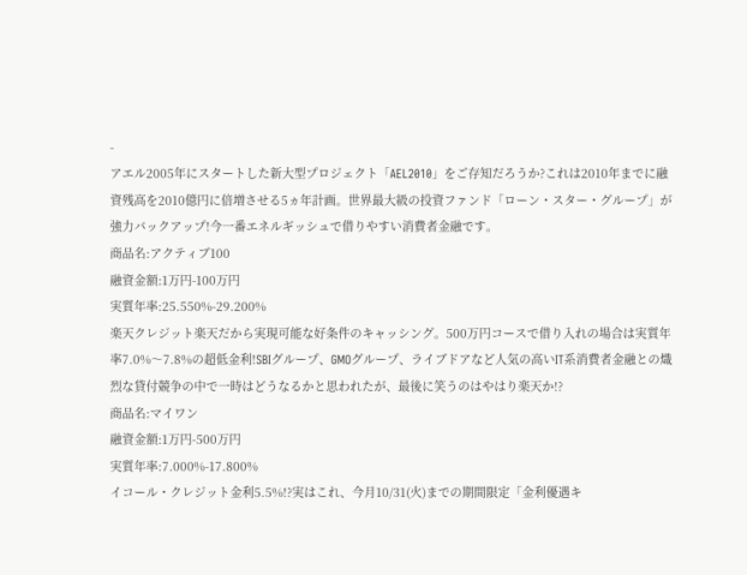-
アエル2005年にスタートした新大型プロジェクト「AEL2010」をご存知だろうか?これは2010年までに融資残高を2010億円に倍増させる5ヵ年計画。世界最大級の投資ファンド「ローン・スター・グループ」が強力バックアップ!今一番エネルギッシュで借りやすい消費者金融です。
商品名:アクティブ100
融資金額:1万円-100万円
実質年率:25.550%-29.200%
楽天クレジット楽天だから実現可能な好条件のキャッシング。500万円コースで借り入れの場合は実質年率7.0%〜7.8%の超低金利!SBIグループ、GMOグループ、ライブドアなど人気の高いIT系消費者金融との熾烈な貸付競争の中で一時はどうなるかと思われたが、最後に笑うのはやはり楽天か!?
商品名:マイワン
融資金額:1万円-500万円
実質年率:7.000%-17.800%
イコール・クレジット金利5.5%!?実はこれ、今月10/31(火)までの期間限定「金利優遇キ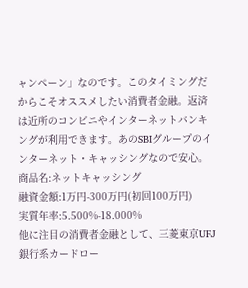ャンペーン」なのです。このタイミングだからこそオススメしたい消費者金融。返済は近所のコンビニやインターネットバンキングが利用できます。あのSBIグループのインターネット・キャッシングなので安心。
商品名:ネットキャッシング
融資金額:1万円-300万円(初回100万円)
実質年率:5.500%-18.000%
他に注目の消費者金融として、三菱東京UFJ銀行系カードロー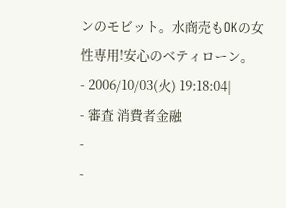ンのモビット。水商売もOKの女性専用!安心のベティローン。
- 2006/10/03(火) 19:18:04|
- 審査 消費者金融
-
-